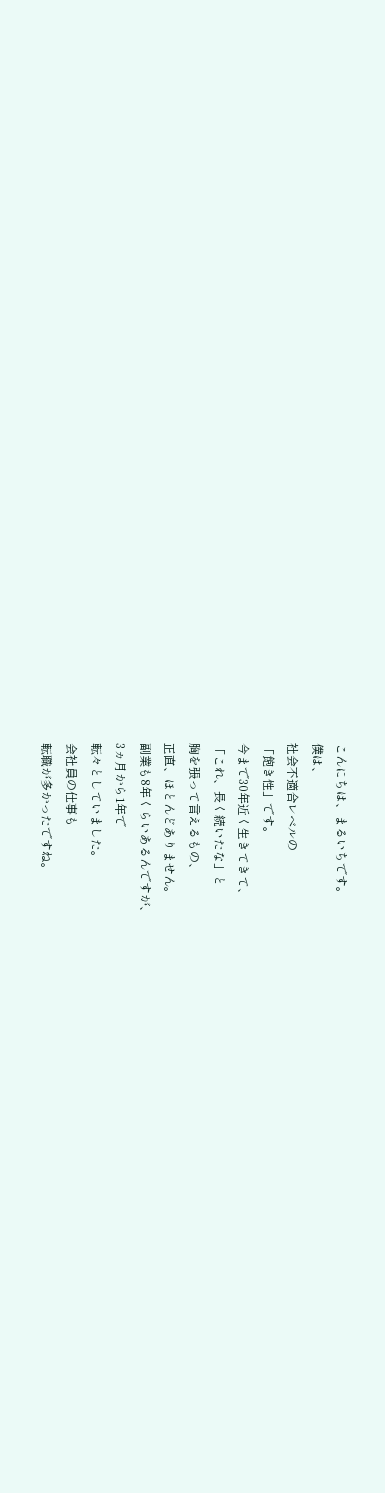こんにちは、まるいちです。
僕は、
社会不適合レベルの
「飽き性」です。
今まで30年近く生きてきて、
「これ、長く続いたな」と
胸を張って言えるもの、
正直、ほとんどありません。
副業も8年くらいあるんですが、
3ヵ月から1年で
転々としていました。
会社員の仕事も
転職が多かったですね。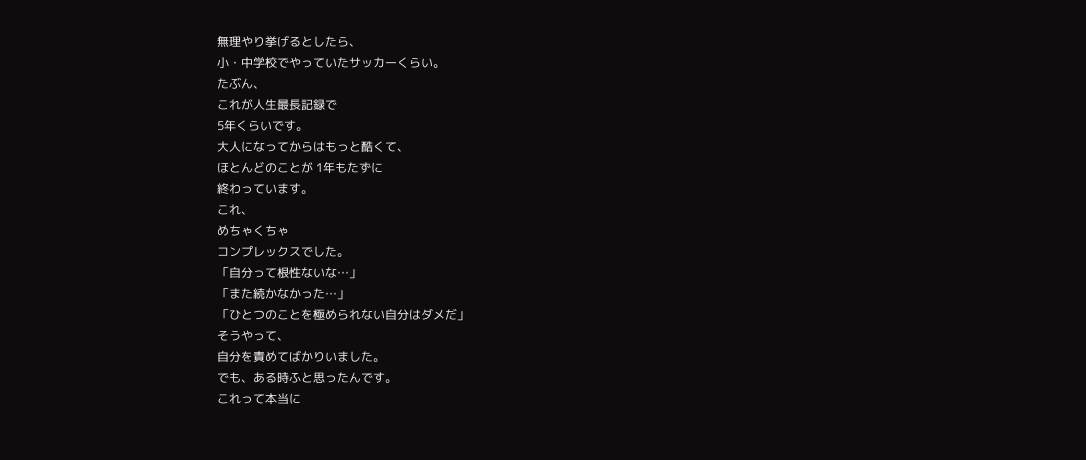無理やり挙げるとしたら、
小・中学校でやっていたサッカーくらい。
たぶん、
これが人生最長記録で
5年くらいです。
大人になってからはもっと酷くて、
ほとんどのことが 1年もたずに
終わっています。
これ、
めちゃくちゃ
コンプレックスでした。
「自分って根性ないな…」
「また続かなかった…」
「ひとつのことを極められない自分はダメだ」
そうやって、
自分を責めてばかりいました。
でも、ある時ふと思ったんです。
これって本当に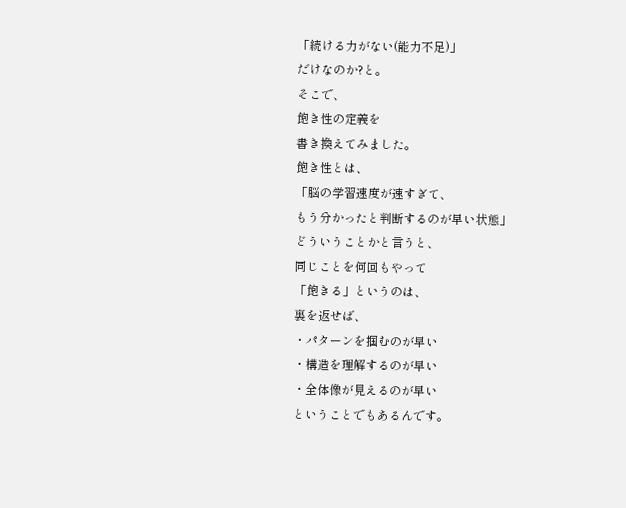「続ける力がない(能力不足)」
だけなのか?と。
そこで、
飽き性の定義を
書き換えてみました。
飽き性とは、
「脳の学習速度が速すぎて、
もう分かったと判断するのが早い状態」
どういうことかと言うと、
同じことを何回もやって
「飽きる」というのは、
裏を返せば、
・パターンを掴むのが早い
・構造を理解するのが早い
・全体像が見えるのが早い
ということでもあるんです。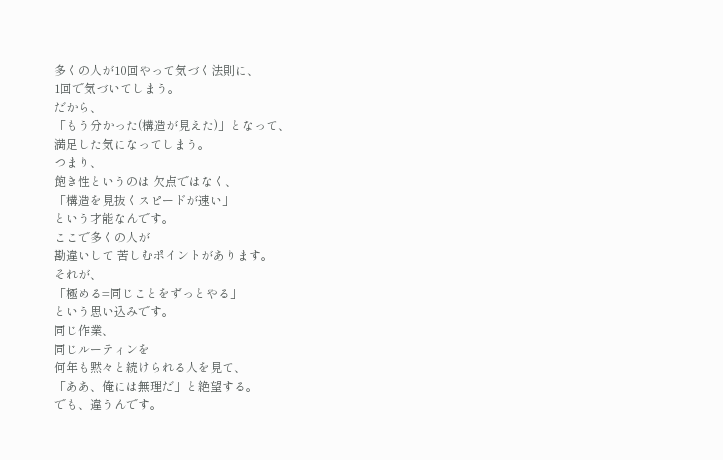多くの人が10回やって気づく法則に、
1回で気づいてしまう。
だから、
「もう分かった(構造が見えた)」となって、
満足した気になってしまう。
つまり、
飽き性というのは 欠点ではなく、
「構造を見抜くスピードが速い」
という才能なんです。
ここで多くの人が
勘違いして 苦しむポイントがあります。
それが、
「極める=同じことをずっとやる」
という思い込みです。
同じ作業、
同じルーティンを
何年も黙々と続けられる人を見て、
「ああ、俺には無理だ」と絶望する。
でも、違うんです。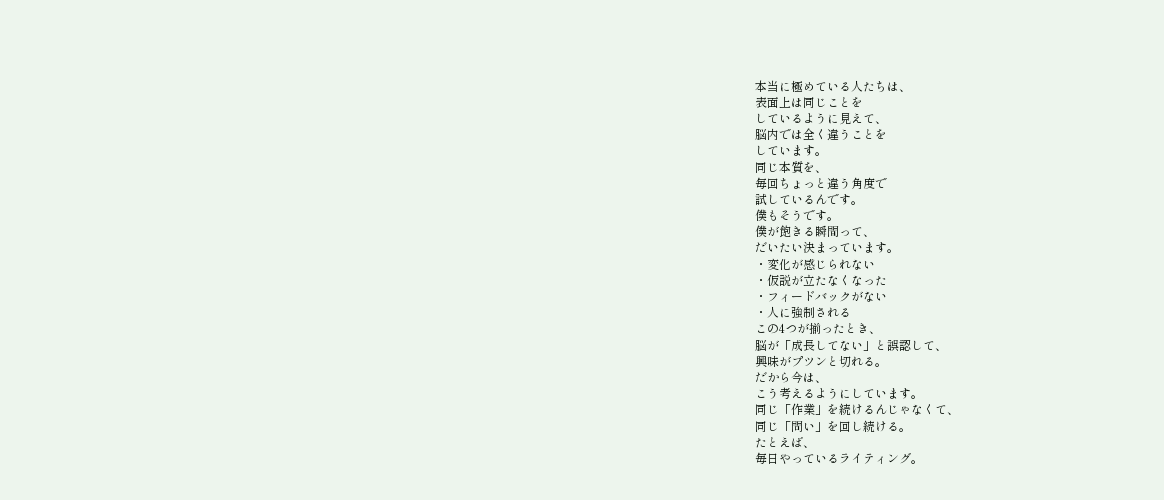本当に極めている人たちは、
表面上は同じことを
しているように見えて、
脳内では全く違うことを
しています。
同じ本質を、
毎回ちょっと違う角度で
試しているんです。
僕もそうです。
僕が飽きる瞬間って、
だいたい決まっています。
・変化が感じられない
・仮説が立たなくなった
・フィードバックがない
・人に強制される
この4つが揃ったとき、
脳が「成長してない」と誤認して、
興味がプツンと切れる。
だから今は、
こう考えるようにしています。
同じ「作業」を続けるんじゃなくて、
同じ「問い」を回し続ける。
たとえば、
毎日やっているライティング。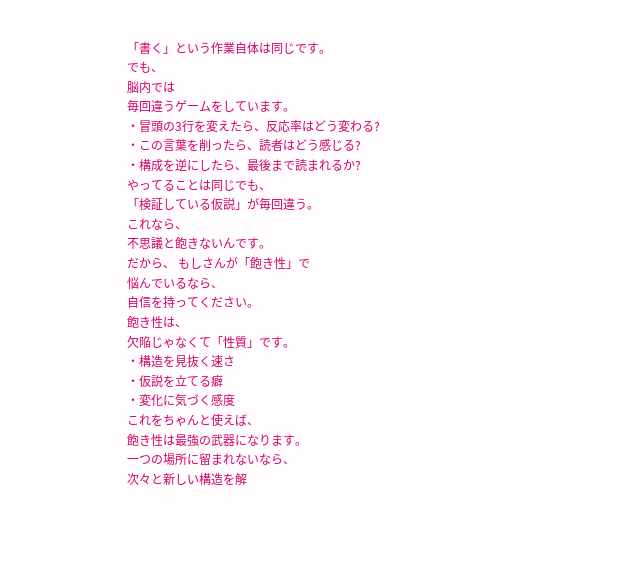「書く」という作業自体は同じです。
でも、
脳内では
毎回違うゲームをしています。
・冒頭の3行を変えたら、反応率はどう変わる?
・この言葉を削ったら、読者はどう感じる?
・構成を逆にしたら、最後まで読まれるか?
やってることは同じでも、
「検証している仮説」が毎回違う。
これなら、
不思議と飽きないんです。
だから、 もしさんが「飽き性」で
悩んでいるなら、
自信を持ってください。
飽き性は、
欠陥じゃなくて「性質」です。
・構造を見抜く速さ
・仮説を立てる癖
・変化に気づく感度
これをちゃんと使えば、
飽き性は最強の武器になります。
一つの場所に留まれないなら、
次々と新しい構造を解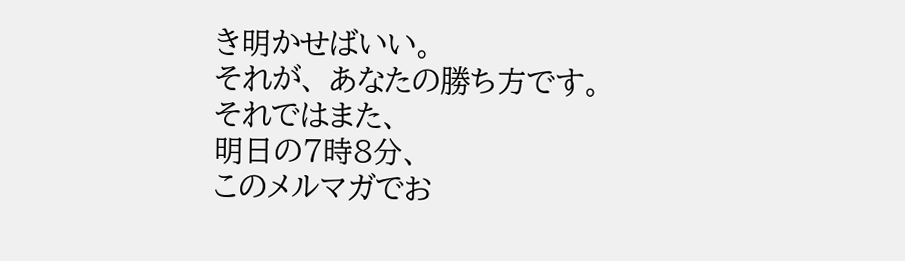き明かせばいい。
それが、 あなたの勝ち方です。
それではまた、
明日の7時8分、
このメルマガでお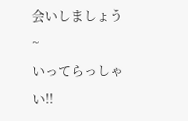会いしましょう~
いってらっしゃい!!